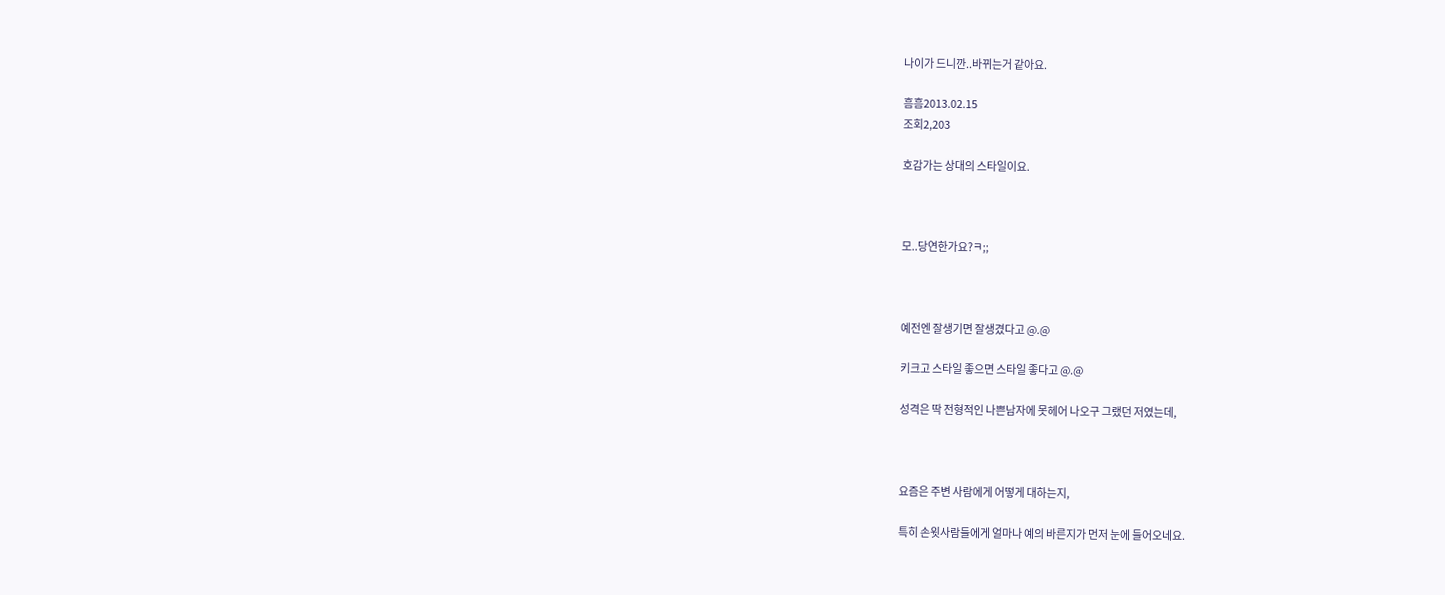나이가 드니깐..바뀌는거 같아요.

흠흠2013.02.15
조회2,203

호감가는 상대의 스타일이요.



모..당연한가요?ㅋ;;



예전엔 잘생기면 잘생겼다고 @.@

키크고 스타일 좋으면 스타일 좋다고 @.@

성격은 딱 전형적인 나쁜남자에 못헤어 나오구 그랬던 저였는데,



요즘은 주변 사람에게 어떻게 대하는지,

특히 손윗사람들에게 얼마나 예의 바른지가 먼저 눈에 들어오네요.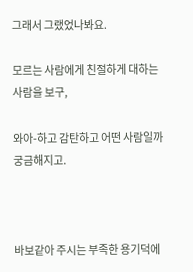그래서 그랬었나봐요.

모르는 사람에게 친절하게 대하는 사람을 보구,

와아-하고 감탄하고 어떤 사람일까 궁금해지고.



바보같아 주시는 부족한 용기덕에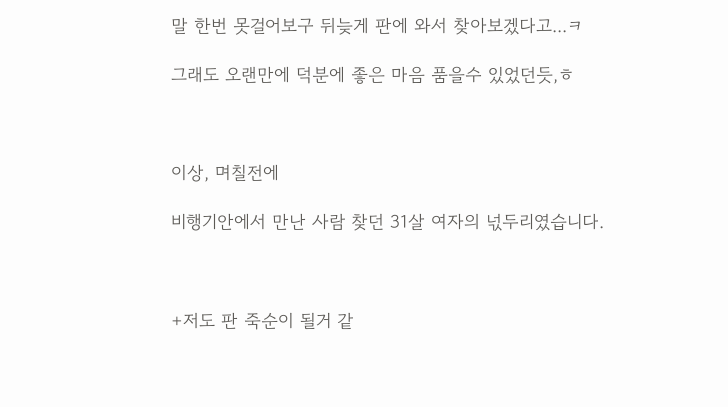말 한번 못걸어보구 뒤늦게 판에 와서 찾아보겠다고...ㅋ

그래도 오랜만에 덕분에 좋은 마음 품을수 있었던듯,ㅎ



이상, 며칠전에

비행기안에서 만난 사람 찾던 31살 여자의 넋두리였습니다.



+저도 판 죽순이 될거 같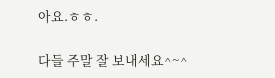아요.ㅎㅎ.

다들 주말 잘 보내세요^~^